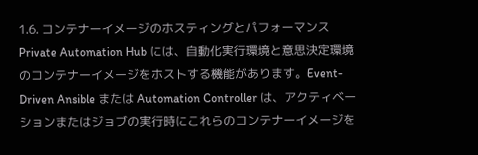1.6. コンテナーイメージのホスティングとパフォーマンス
Private Automation Hub には、自動化実行環境と意思決定環境のコンテナーイメージをホストする機能があります。Event-Driven Ansible または Automation Controller は、アクティベーションまたはジョブの実行時にこれらのコンテナーイメージを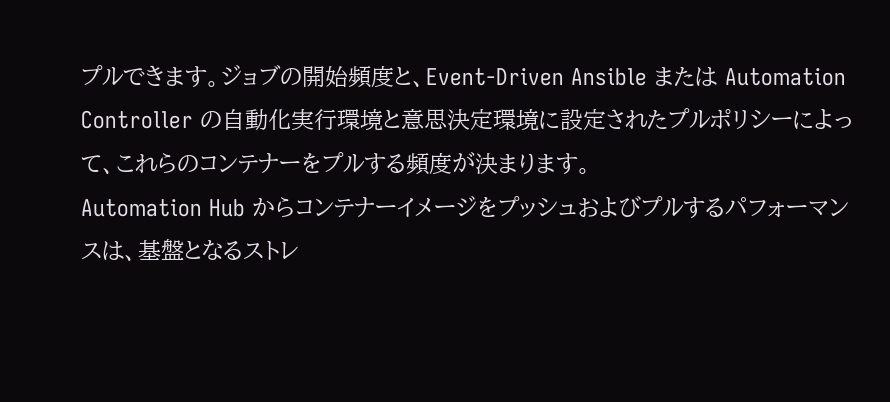プルできます。ジョブの開始頻度と、Event-Driven Ansible または Automation Controller の自動化実行環境と意思決定環境に設定されたプルポリシーによって、これらのコンテナーをプルする頻度が決まります。
Automation Hub からコンテナーイメージをプッシュおよびプルするパフォーマンスは、基盤となるストレ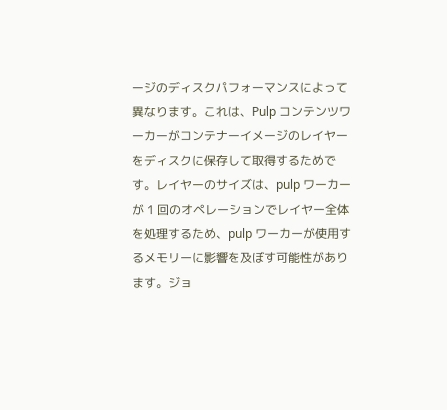ージのディスクパフォーマンスによって異なります。これは、Pulp コンテンツワーカーがコンテナーイメージのレイヤーをディスクに保存して取得するためです。レイヤーのサイズは、pulp ワーカーが 1 回のオペレーションでレイヤー全体を処理するため、pulp ワーカーが使用するメモリーに影響を及ぼす可能性があります。ジョ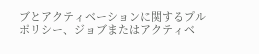ブとアクティベーションに関するプルポリシー、ジョブまたはアクティベ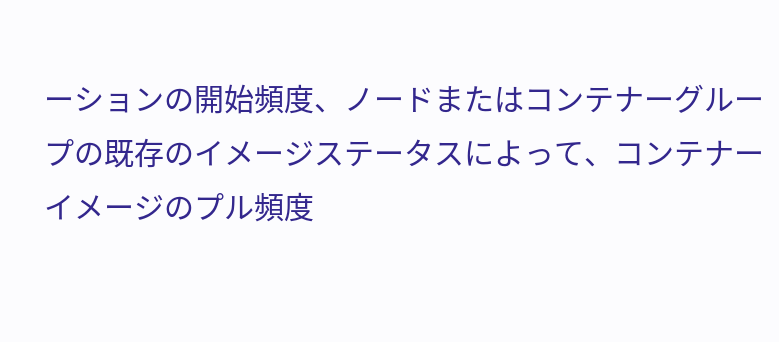ーションの開始頻度、ノードまたはコンテナーグループの既存のイメージステータスによって、コンテナーイメージのプル頻度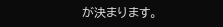が決まります。